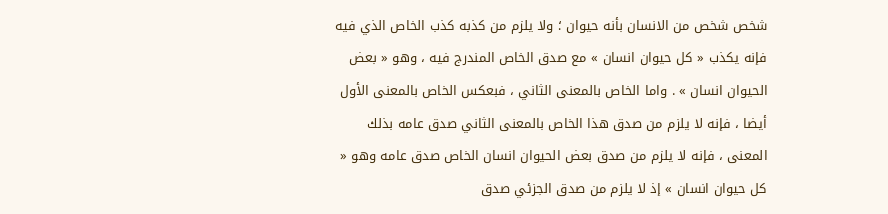شخص شخص من الانسان بأنه حيوان ؛ ولا يلزم من كذبه كذب الخاص الذي فيه فإنه يكذب « كل حيوان انسان » مع صدق الخاص المندرج فيه ، وهو « بعض الحيوان انسان » . واما الخاص بالمعنى الثاني ، فبعكس الخاص بالمعنى الأول أيضا ، فإنه لا يلزم من صدق هذا الخاص بالمعنى الثاني صدق عامه بذلك المعنى ، فإنه لا يلزم من صدق بعض الحيوان انسان الخاص صدق عامه وهو « كل حيوان انسان » إذ لا يلزم من صدق الجزئي صدق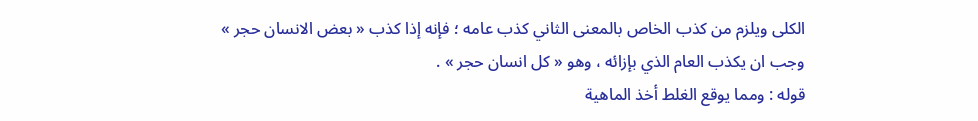الكلى ويلزم من كذب الخاص بالمعنى الثاني كذب عامه ؛ فإنه إذا كذب « بعض الانسان حجر » وجب ان يكذب العام الذي بإزائه ، وهو « كل انسان حجر » .
قوله : ومما يوقع الغلط أخذ الماهية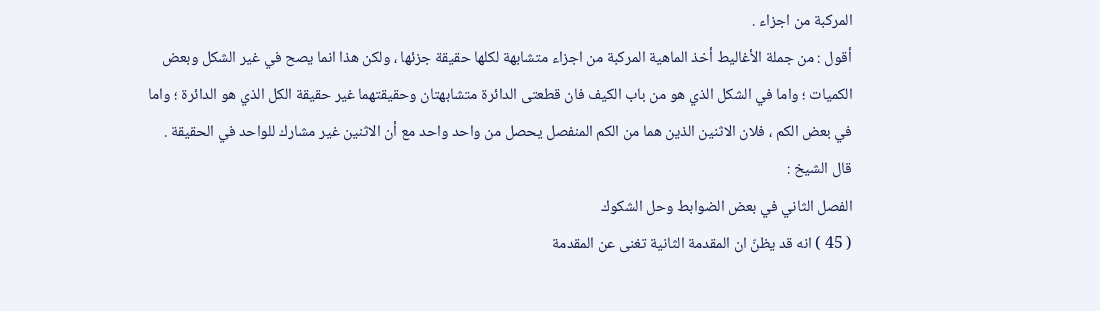المركبة من اجزاء .
أقول : من جملة الأغاليط أخذ الماهية المركبة من اجزاء متشابهة لكلها حقيقة جزئها ، ولكن هذا انما يصح في غير الشكل وبعض الكميات ؛ واما في الشكل الذي هو من باب الكيف فان قطعتى الدائرة متشابهتان وحقيقتهما غير حقيقة الكل الذي هو الدائرة ؛ واما في بعض الكم ، فلان الاثنين الذين هما من الكم المنفصل يحصل من واحد واحد مع أن الاثنين غير مشارك للواحد في الحقيقة .
قال الشيخ :
الفصل الثاني في بعض الضوابط وحل الشكوك
( 45 ) انه قد يظنّ ان المقدمة الثانية تغنى عن المقدمة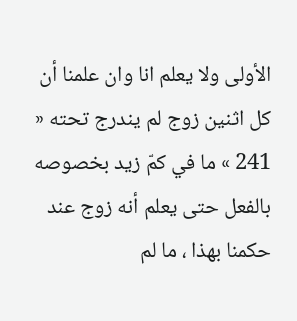الأولى ولا يعلم انا وان علمنا أن كل اثنين زوج لم يندرج تحته « 241 » ما في كمّ زيد بخصوصه بالفعل حتى يعلم أنه زوج عند حكمنا بهذا ، ما لم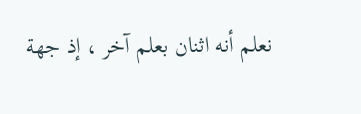نعلم أنه اثنان بعلم آخر ، إذ جهة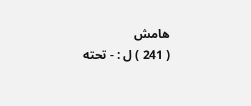هامش
( 241 ) ل : - تحته